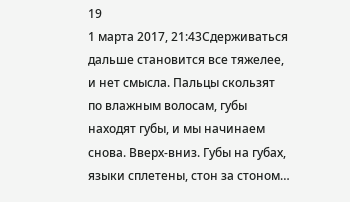19
1 марта 2017, 21:43Сдерживаться дальше становится все тяжелее, и нет смысла. Пальцы скользят по влажным волосам, губы находят губы, и мы начинаем снова. Вверх-вниз. Губы на губах, языки сплетены, стон за стоном…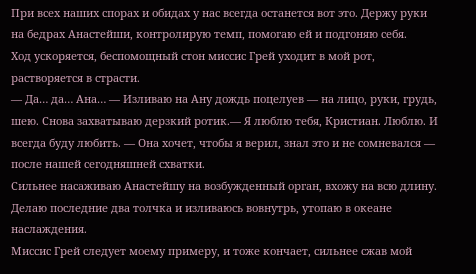При всех наших спорах и обидах у нас всегда останется вот это. Держу руки на бедрах Анастейши, контролирую темп, помогаю ей и подгоняю себя.
Ход ускоряется, беспомощный стон миссис Грей уходит в мой рот, растворяется в страсти.
— Да… да… Ана… — Изливаю на Ану дождь поцелуев — на лицо, руки, грудь, шею. Снова захватываю дерзкий ротик.— Я люблю тебя, Кристиан. Люблю. И всегда буду любить. — Она хочет, чтобы я верил, знал это и не сомневался — после нашей сегодняшней схватки.
Сильнее насаживаю Анастейшу на возбужденный орган, вхожу на всю длину. Делаю последние два толчка и изливаюсь вовнутрь, утопаю в океане наслаждения.
Миссис Грей следует моему примеру, и тоже кончает, сильнее сжав мой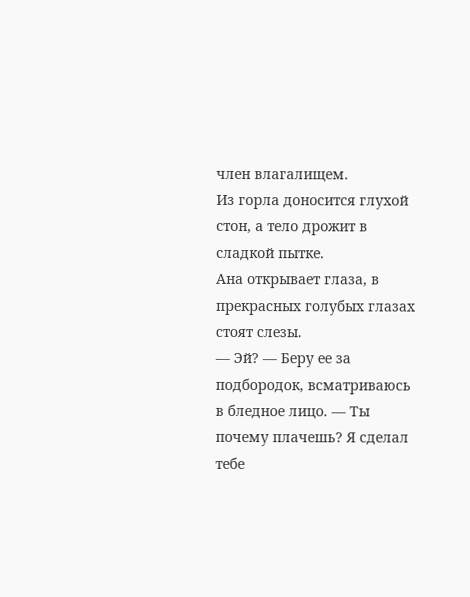член влагалищем.
Из горла доносится глухой стон, а тело дрожит в сладкой пытке.
Ана открывает глаза, в прекрасных голубых глазах стоят слезы.
— Эй? — Беру ее за подбородок, всматриваюсь в бледное лицо. — Ты почему плачешь? Я сделал тебе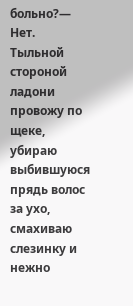больно?— Нет.
Тыльной стороной ладони провожу по щеке, убираю выбившуюся прядь волос за ухо, смахиваю слезинку и нежно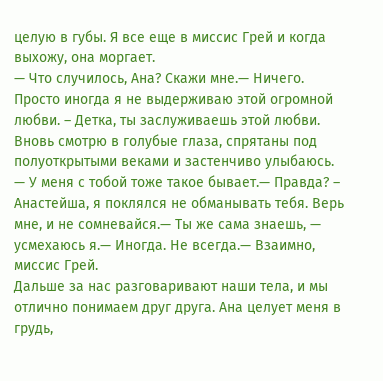целую в губы. Я все еще в миссис Грей и когда выхожу, она моргает.
— Что случилось, Ана? Скажи мне.— Ничего. Просто иногда я не выдерживаю этой огромной любви. – Детка, ты заслуживаешь этой любви.
Вновь смотрю в голубые глаза, спрятаны под полуоткрытыми веками и застенчиво улыбаюсь.
— У меня с тобой тоже такое бывает.— Правда? – Анастейша, я поклялся не обманывать тебя. Верь мне, и не сомневайся.— Ты же сама знаешь, — усмехаюсь я.— Иногда. Не всегда.— Взаимно, миссис Грей.
Дальше за нас разговаривают наши тела, и мы отлично понимаем друг друга. Ана целует меня в грудь,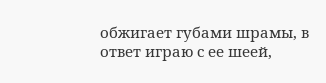обжигает губами шрамы, в ответ играю с ее шеей,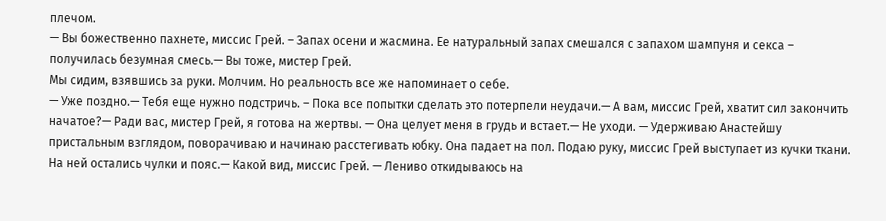плечом.
— Вы божественно пахнете, миссис Грей. – Запах осени и жасмина. Ее натуральный запах смешался с запахом шампуня и секса – получилась безумная смесь.— Вы тоже, мистер Грей.
Мы сидим, взявшись за руки. Молчим. Но реальность все же напоминает о себе.
— Уже поздно.— Тебя еще нужно подстричь. – Пока все попытки сделать это потерпели неудачи.— А вам, миссис Грей, хватит сил закончить начатое?— Ради вас, мистер Грей, я готова на жертвы. — Она целует меня в грудь и встает.— Не уходи. — Удерживаю Анастейшу пристальным взглядом, поворачиваю и начинаю расстегивать юбку. Она падает на пол. Подаю руку, миссис Грей выступает из кучки ткани. На ней остались чулки и пояс.— Какой вид, миссис Грей. — Лениво откидываюсь на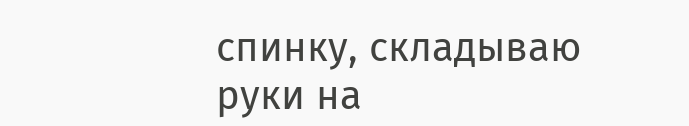спинку, складываю руки на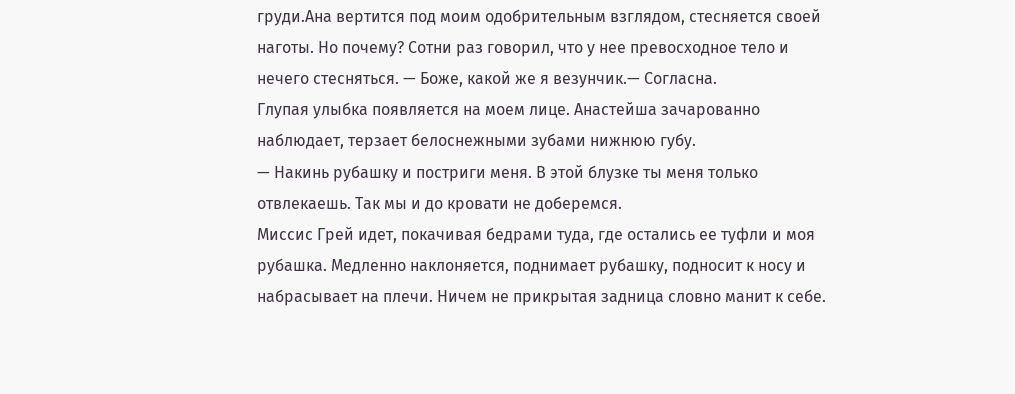груди.Ана вертится под моим одобрительным взглядом, стесняется своей наготы. Но почему? Сотни раз говорил, что у нее превосходное тело и нечего стесняться. — Боже, какой же я везунчик.— Согласна.
Глупая улыбка появляется на моем лице. Анастейша зачарованно наблюдает, терзает белоснежными зубами нижнюю губу.
— Накинь рубашку и постриги меня. В этой блузке ты меня только отвлекаешь. Так мы и до кровати не доберемся.
Миссис Грей идет, покачивая бедрами туда, где остались ее туфли и моя рубашка. Медленно наклоняется, поднимает рубашку, подносит к носу и набрасывает на плечи. Ничем не прикрытая задница словно манит к себе.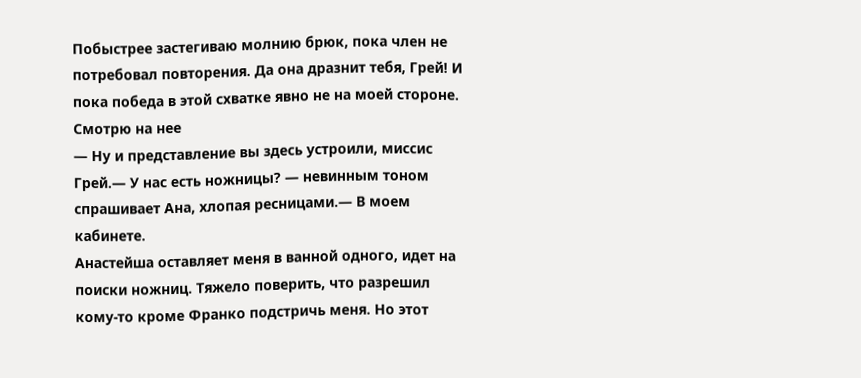Побыстрее застегиваю молнию брюк, пока член не потребовал повторения. Да она дразнит тебя, Грей! И пока победа в этой схватке явно не на моей стороне.
Смотрю на нее
— Ну и представление вы здесь устроили, миссис Грей.— У нас есть ножницы? — невинным тоном спрашивает Ана, хлопая ресницами.— В моем кабинете.
Анастейша оставляет меня в ванной одного, идет на поиски ножниц. Тяжело поверить, что разрешил кому-то кроме Франко подстричь меня. Но этот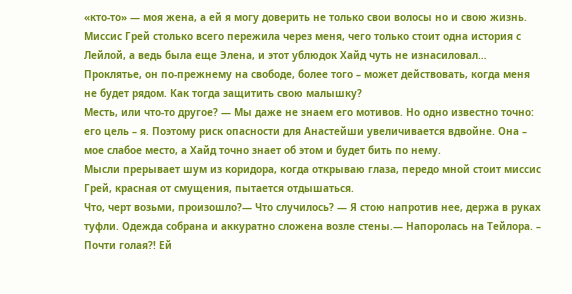«кто-то» — моя жена, а ей я могу доверить не только свои волосы но и свою жизнь. Миссис Грей столько всего пережила через меня, чего только стоит одна история с Лейлой, а ведь была еще Элена, и этот ублюдок Хайд чуть не изнасиловал… Проклятье, он по-прежнему на свободе, более того – может действовать, когда меня не будет рядом. Как тогда защитить свою малышку?
Месть, или что-то другое? — Мы даже не знаем его мотивов. Но одно известно точно: его цель – я. Поэтому риск опасности для Анастейши увеличивается вдвойне. Она – мое слабое место, а Хайд точно знает об этом и будет бить по нему.
Мысли прерывает шум из коридора, когда открываю глаза, передо мной стоит миссис Грей, красная от смущения, пытается отдышаться.
Что, черт возьми, произошло?— Что случилось? — Я стою напротив нее, держа в руках туфли. Одежда собрана и аккуратно сложена возле стены.— Напоролась на Тейлора. – Почти голая?! Ей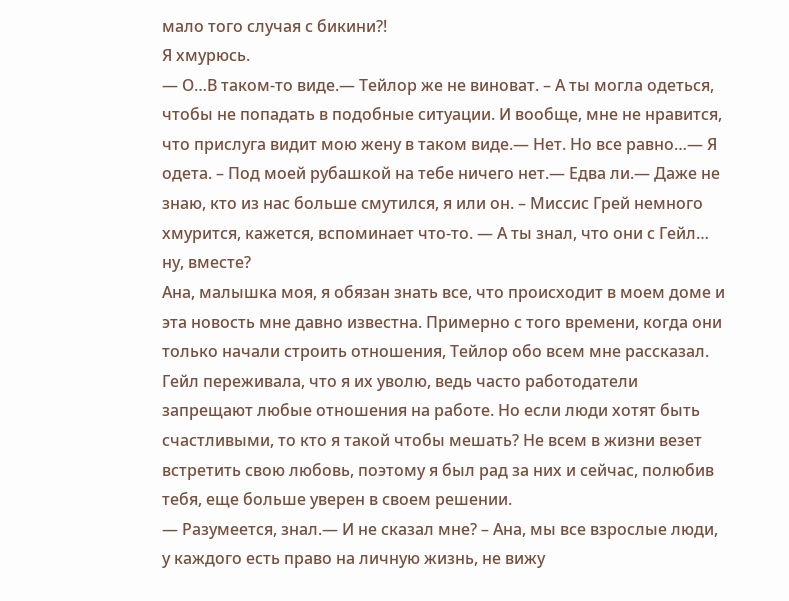мало того случая с бикини?!
Я хмурюсь.
— О…В таком-то виде.— Тейлор же не виноват. – А ты могла одеться, чтобы не попадать в подобные ситуации. И вообще, мне не нравится, что прислуга видит мою жену в таком виде.— Нет. Но все равно…— Я одета. – Под моей рубашкой на тебе ничего нет.— Едва ли.— Даже не знаю, кто из нас больше смутился, я или он. – Миссис Грей немного хмурится, кажется, вспоминает что-то. — А ты знал, что они с Гейл… ну, вместе?
Ана, малышка моя, я обязан знать все, что происходит в моем доме и эта новость мне давно известна. Примерно с того времени, когда они только начали строить отношения, Тейлор обо всем мне рассказал. Гейл переживала, что я их уволю, ведь часто работодатели запрещают любые отношения на работе. Но если люди хотят быть счастливыми, то кто я такой чтобы мешать? Не всем в жизни везет встретить свою любовь, поэтому я был рад за них и сейчас, полюбив тебя, еще больше уверен в своем решении.
— Разумеется, знал.— И не сказал мне? – Ана, мы все взрослые люди, у каждого есть право на личную жизнь, не вижу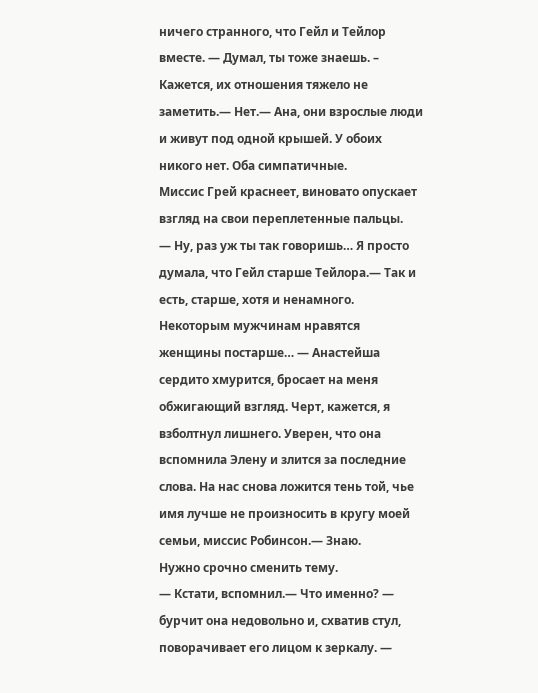ничего странного, что Гейл и Тейлор вместе. — Думал, ты тоже знаешь. – Кажется, их отношения тяжело не заметить.— Нет.— Ана, они взрослые люди и живут под одной крышей. У обоих никого нет. Оба симпатичные.
Миссис Грей краснеет, виновато опускает взгляд на свои переплетенные пальцы.
— Ну, раз уж ты так говоришь… Я просто думала, что Гейл старше Тейлора.— Так и есть, старше, хотя и ненамного. Некоторым мужчинам нравятся женщины постарше… — Анастейша сердито хмурится, бросает на меня обжигающий взгляд. Черт, кажется, я взболтнул лишнего. Уверен, что она вспомнила Элену и злится за последние слова. На нас снова ложится тень той, чье имя лучше не произносить в кругу моей семьи, миссис Робинсон.— Знаю.
Нужно срочно сменить тему.
— Кстати, вспомнил.— Что именно? — бурчит она недовольно и, схватив стул, поворачивает его лицом к зеркалу. —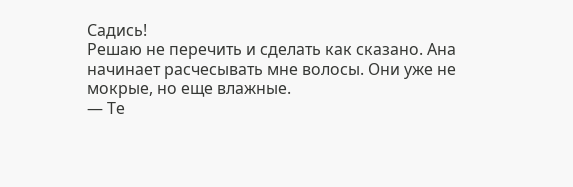Садись!
Решаю не перечить и сделать как сказано. Ана начинает расчесывать мне волосы. Они уже не мокрые, но еще влажные.
— Те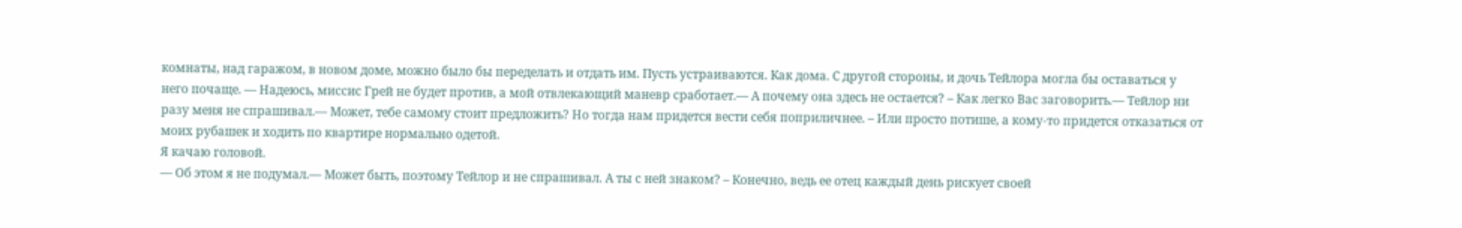комнаты, над гаражом, в новом доме, можно было бы переделать и отдать им. Пусть устраиваются. Как дома. С другой стороны, и дочь Тейлора могла бы оставаться у него почаще. — Надеюсь, миссис Грей не будет против, а мой отвлекающий маневр сработает.— А почему она здесь не остается? – Как легко Вас заговорить.— Тейлор ни разу меня не спрашивал.— Может, тебе самому стоит предложить? Но тогда нам придется вести себя поприличнее. – Или просто потише, а кому-то придется отказаться от моих рубашек и ходить по квартире нормально одетой.
Я качаю головой.
— Об этом я не подумал.— Может быть, поэтому Тейлор и не спрашивал. А ты с ней знаком? – Конечно, ведь ее отец каждый день рискует своей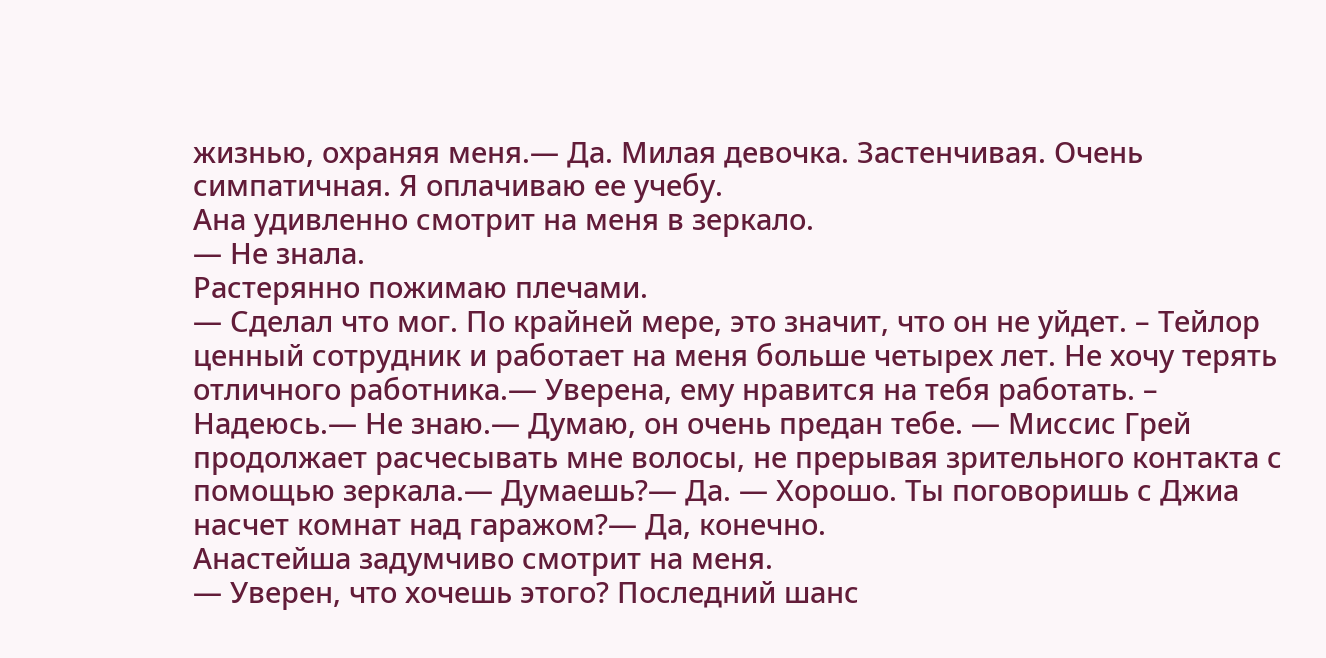жизнью, охраняя меня.— Да. Милая девочка. Застенчивая. Очень симпатичная. Я оплачиваю ее учебу.
Ана удивленно смотрит на меня в зеркало.
— Не знала.
Растерянно пожимаю плечами.
— Сделал что мог. По крайней мере, это значит, что он не уйдет. – Тейлор ценный сотрудник и работает на меня больше четырех лет. Не хочу терять отличного работника.— Уверена, ему нравится на тебя работать. – Надеюсь.— Не знаю.— Думаю, он очень предан тебе. — Миссис Грей продолжает расчесывать мне волосы, не прерывая зрительного контакта с помощью зеркала.— Думаешь?— Да. — Хорошо. Ты поговоришь с Джиа насчет комнат над гаражом?— Да, конечно.
Анастейша задумчиво смотрит на меня.
— Уверен, что хочешь этого? Последний шанс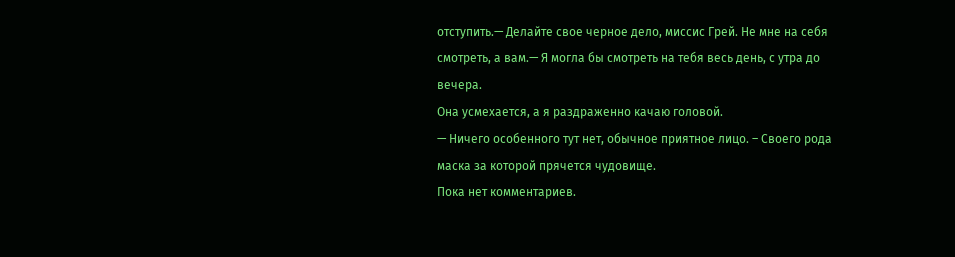отступить.— Делайте свое черное дело, миссис Грей. Не мне на себя смотреть, а вам.— Я могла бы смотреть на тебя весь день, с утра до вечера.
Она усмехается, а я раздраженно качаю головой.
— Ничего особенного тут нет, обычное приятное лицо. – Своего рода маска за которой прячется чудовище.
Пока нет комментариев.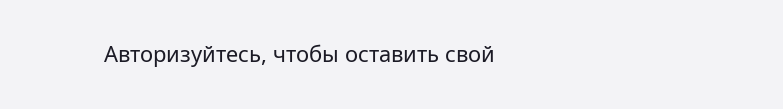Авторизуйтесь, чтобы оставить свой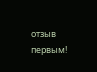отзыв первым!